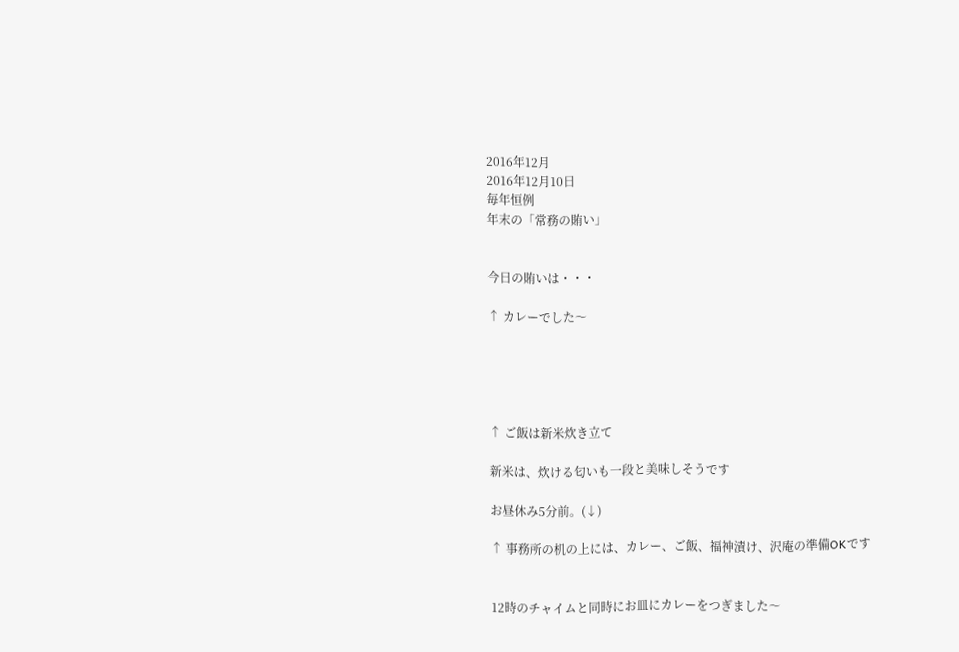2016年12月
2016年12月10日
毎年恒例
年末の「常務の賄い」


今日の賄いは・・・

↑ カレーでした〜





↑ ご飯は新米炊き立て

新米は、炊ける匂いも一段と美味しそうです

お昼休み5分前。(↓)

↑ 事務所の机の上には、カレー、ご飯、福神漬け、沢庵の準備OKです


12時のチャイムと同時にお皿にカレーをつぎました〜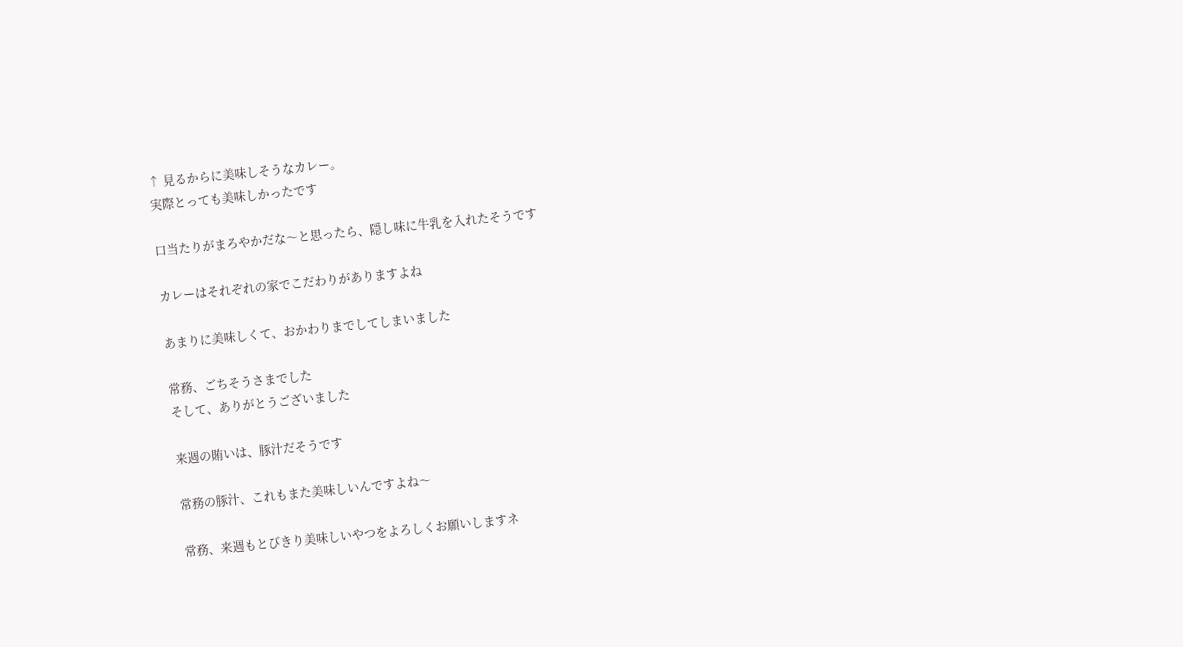↑ 見るからに美味しそうなカレー。
実際とっても美味しかったです

口当たりがまろやかだな〜と思ったら、隠し味に牛乳を入れたそうです

カレーはそれぞれの家でこだわりがありますよね

あまりに美味しくて、おかわりまでしてしまいました

常務、ごちそうさまでした
そして、ありがとうございました

来週の賄いは、豚汁だそうです

常務の豚汁、これもまた美味しいんですよね〜

常務、来週もとびきり美味しいやつをよろしくお願いしますネ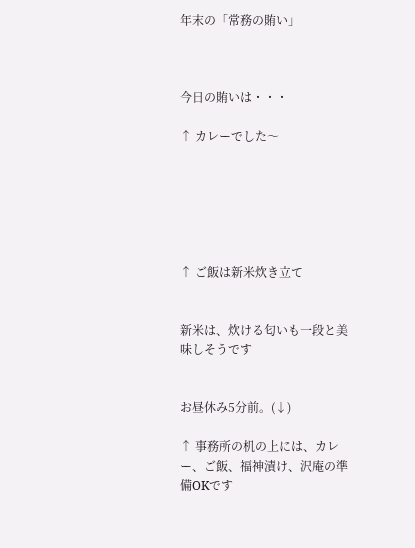年末の「常務の賄い」



今日の賄いは・・・

↑ カレーでした〜






↑ ご飯は新米炊き立て


新米は、炊ける匂いも一段と美味しそうです


お昼休み5分前。(↓)

↑ 事務所の机の上には、カレー、ご飯、福神漬け、沢庵の準備OKです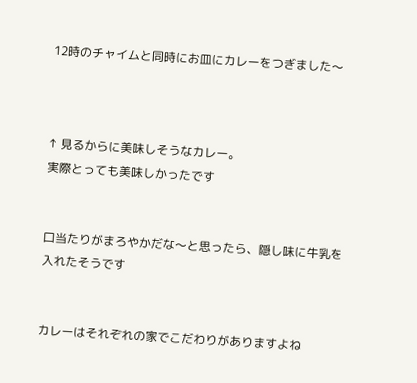12時のチャイムと同時にお皿にカレーをつぎました〜



↑ 見るからに美味しそうなカレー。
実際とっても美味しかったです


口当たりがまろやかだな〜と思ったら、隠し味に牛乳を入れたそうです


カレーはそれぞれの家でこだわりがありますよね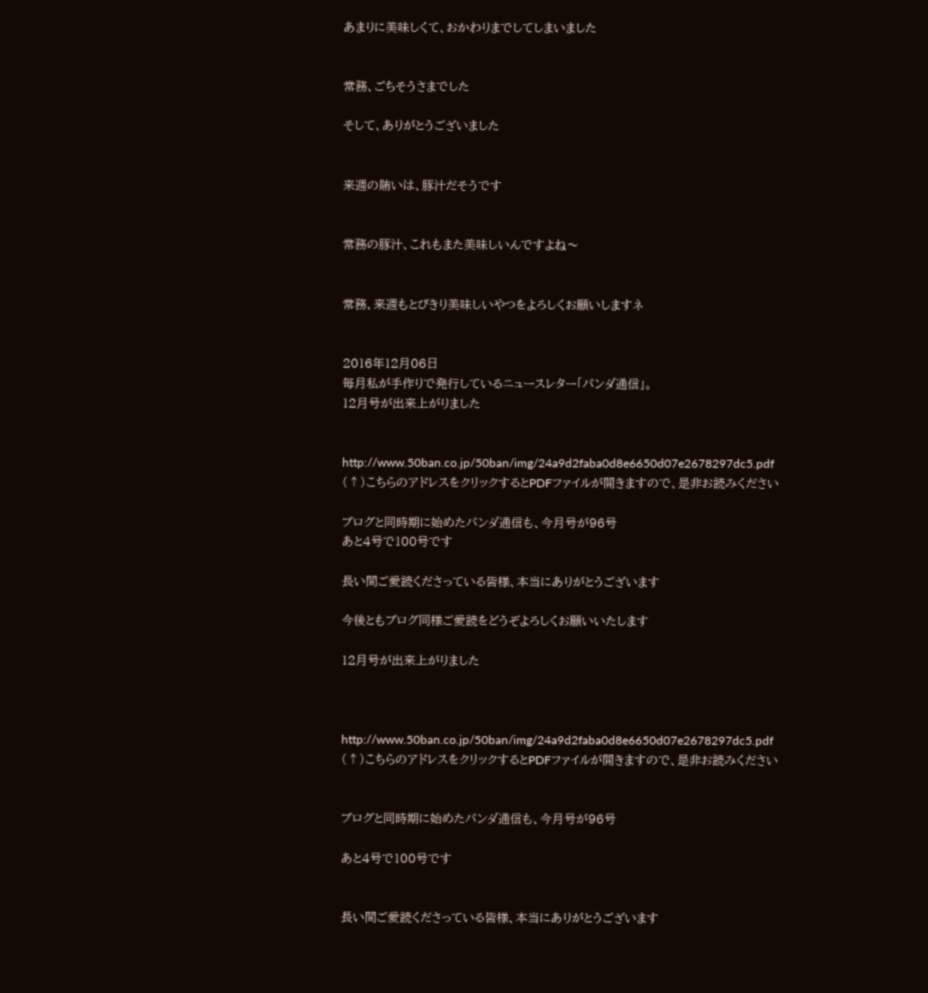あまりに美味しくて、おかわりまでしてしまいました


常務、ごちそうさまでした

そして、ありがとうございました


来週の賄いは、豚汁だそうです


常務の豚汁、これもまた美味しいんですよね〜


常務、来週もとびきり美味しいやつをよろしくお願いしますネ


2016年12月06日
毎月私が手作りで発行しているニュースレター「パンダ通信」。
12月号が出来上がりました


http://www.50ban.co.jp/50ban/img/24a9d2faba0d8e6650d07e2678297dc5.pdf
(↑)こちらのアドレスをクリックするとPDFファイルが開きますので、是非お読みください

ブログと同時期に始めたパンダ通信も、今月号が96号
あと4号で100号です

長い間ご愛読くださっている皆様、本当にありがとうございます

今後ともブログ同様ご愛読をどうぞよろしくお願いいたします

12月号が出来上がりました



http://www.50ban.co.jp/50ban/img/24a9d2faba0d8e6650d07e2678297dc5.pdf
(↑)こちらのアドレスをクリックするとPDFファイルが開きますので、是非お読みください


ブログと同時期に始めたパンダ通信も、今月号が96号

あと4号で100号です


長い間ご愛読くださっている皆様、本当にありがとうございます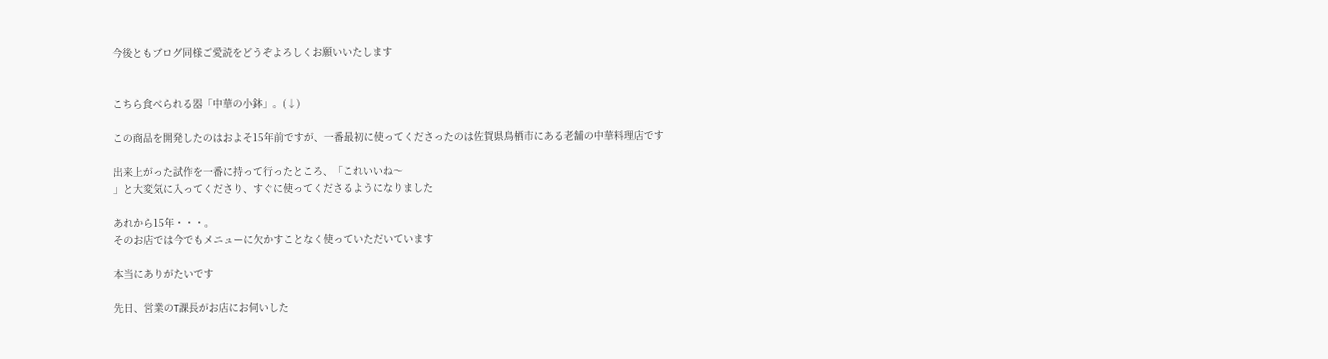今後ともブログ同様ご愛読をどうぞよろしくお願いいたします


こちら食べられる器「中華の小鉢」。(↓)

この商品を開発したのはおよそ15年前ですが、一番最初に使ってくださったのは佐賀県鳥栖市にある老舗の中華料理店です

出来上がった試作を一番に持って行ったところ、「これいいね〜
」と大変気に入ってくださり、すぐに使ってくださるようになりました

あれから15年・・・。
そのお店では今でもメニューに欠かすことなく使っていただいています

本当にありがたいです

先日、営業のT課長がお店にお伺いした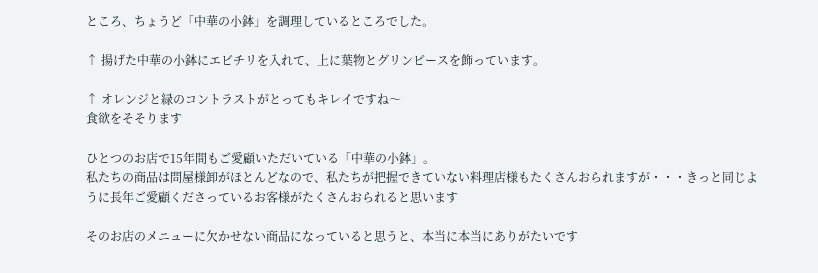ところ、ちょうど「中華の小鉢」を調理しているところでした。

↑ 揚げた中華の小鉢にエビチリを入れて、上に葉物とグリンピースを飾っています。

↑ オレンジと緑のコントラストがとってもキレイですね〜
食欲をそそります

ひとつのお店で15年間もご愛顧いただいている「中華の小鉢」。
私たちの商品は問屋様卸がほとんどなので、私たちが把握できていない料理店様もたくさんおられますが・・・きっと同じように長年ご愛顧くださっているお客様がたくさんおられると思います

そのお店のメニューに欠かせない商品になっていると思うと、本当に本当にありがたいです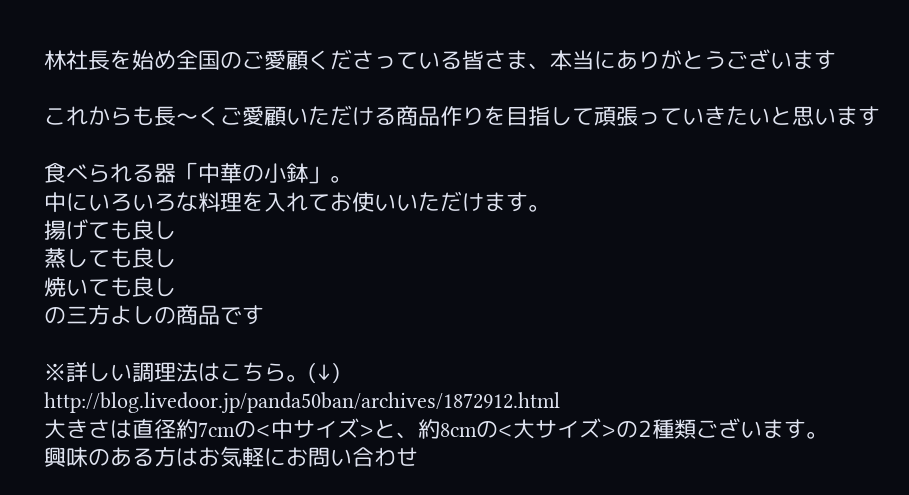林社長を始め全国のご愛顧くださっている皆さま、本当にありがとうございます

これからも長〜くご愛顧いただける商品作りを目指して頑張っていきたいと思います

食べられる器「中華の小鉢」。
中にいろいろな料理を入れてお使いいただけます。
揚げても良し
蒸しても良し
焼いても良し
の三方よしの商品です

※詳しい調理法はこちら。(↓)
http://blog.livedoor.jp/panda50ban/archives/1872912.html
大きさは直径約7cmの<中サイズ>と、約8cmの<大サイズ>の2種類ございます。
興味のある方はお気軽にお問い合わせ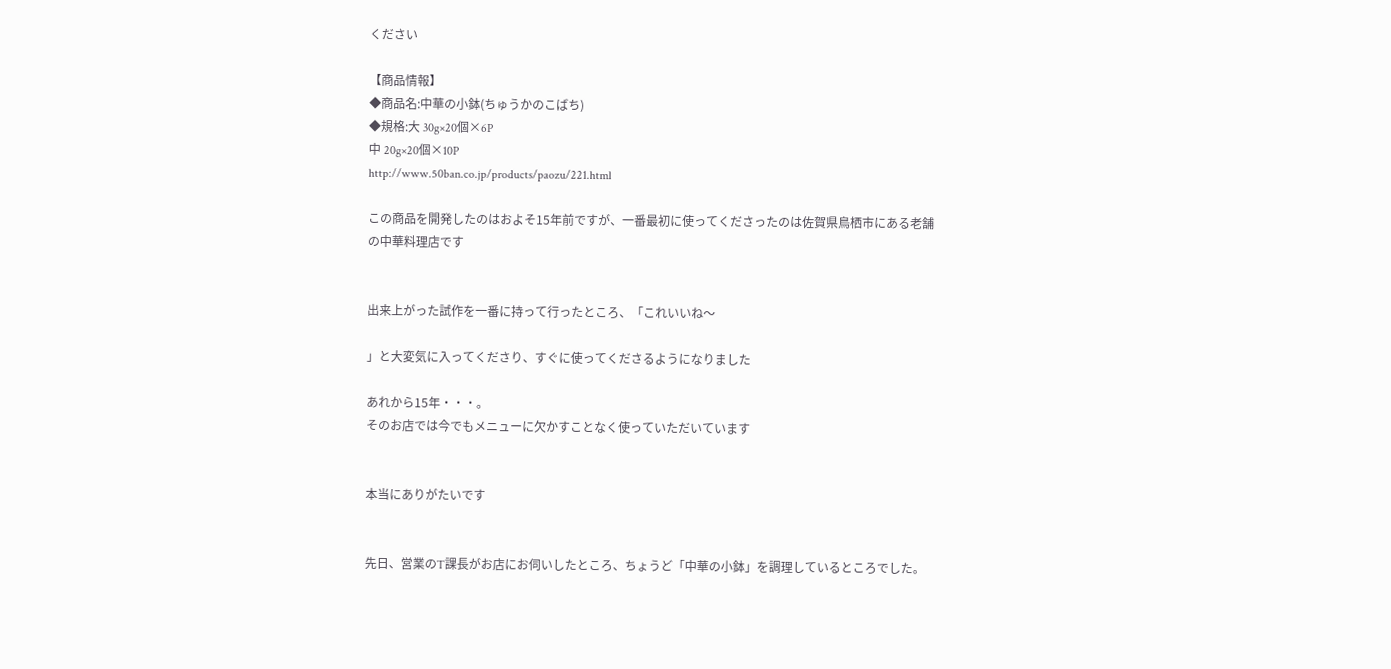ください

【商品情報】
◆商品名:中華の小鉢(ちゅうかのこばち)
◆規格:大 30g×20個×6P
中 20g×20個×10P
http://www.50ban.co.jp/products/paozu/221.html

この商品を開発したのはおよそ15年前ですが、一番最初に使ってくださったのは佐賀県鳥栖市にある老舗の中華料理店です


出来上がった試作を一番に持って行ったところ、「これいいね〜

」と大変気に入ってくださり、すぐに使ってくださるようになりました

あれから15年・・・。
そのお店では今でもメニューに欠かすことなく使っていただいています


本当にありがたいです


先日、営業のT課長がお店にお伺いしたところ、ちょうど「中華の小鉢」を調理しているところでした。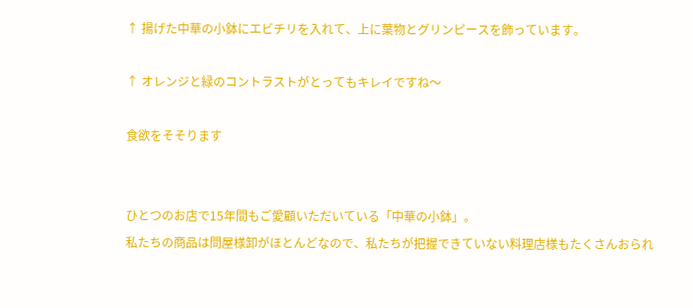↑ 揚げた中華の小鉢にエビチリを入れて、上に葉物とグリンピースを飾っています。

↑ オレンジと緑のコントラストがとってもキレイですね〜

食欲をそそります


ひとつのお店で15年間もご愛顧いただいている「中華の小鉢」。
私たちの商品は問屋様卸がほとんどなので、私たちが把握できていない料理店様もたくさんおられ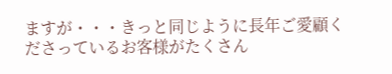ますが・・・きっと同じように長年ご愛顧くださっているお客様がたくさん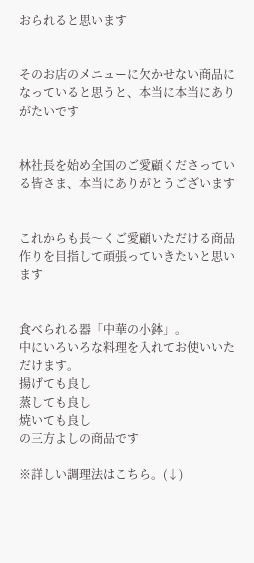おられると思います


そのお店のメニューに欠かせない商品になっていると思うと、本当に本当にありがたいです


林社長を始め全国のご愛顧くださっている皆さま、本当にありがとうございます


これからも長〜くご愛顧いただける商品作りを目指して頑張っていきたいと思います


食べられる器「中華の小鉢」。
中にいろいろな料理を入れてお使いいただけます。
揚げても良し
蒸しても良し
焼いても良し
の三方よしの商品です

※詳しい調理法はこちら。(↓)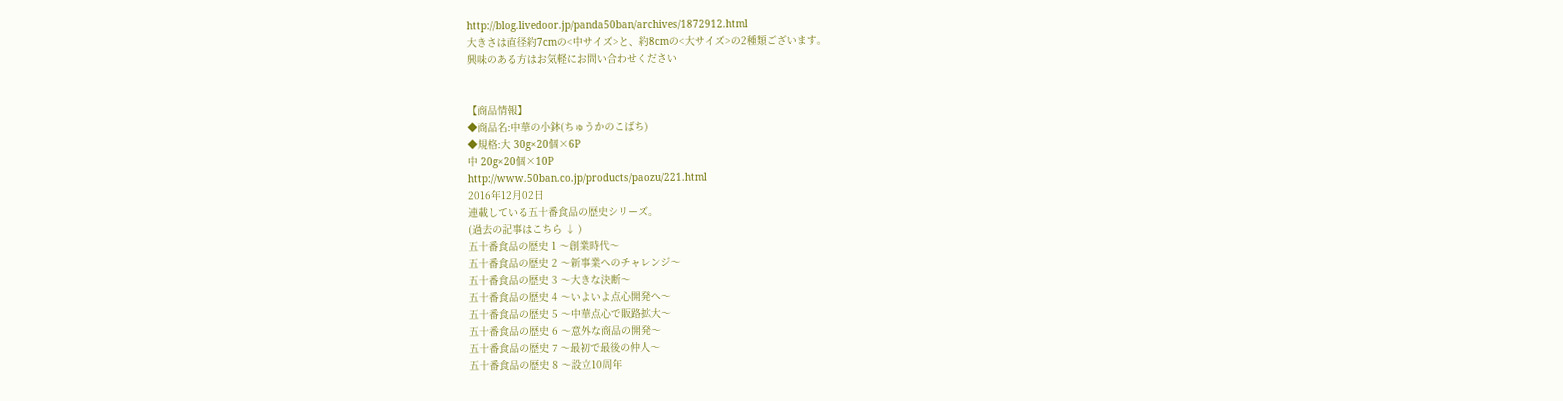http://blog.livedoor.jp/panda50ban/archives/1872912.html
大きさは直径約7cmの<中サイズ>と、約8cmの<大サイズ>の2種類ございます。
興味のある方はお気軽にお問い合わせください


【商品情報】
◆商品名:中華の小鉢(ちゅうかのこばち)
◆規格:大 30g×20個×6P
中 20g×20個×10P
http://www.50ban.co.jp/products/paozu/221.html
2016年12月02日
連載している五十番食品の歴史シリーズ。
(過去の記事はこちら ↓ )
五十番食品の歴史 1 〜創業時代〜
五十番食品の歴史 2 〜新事業へのチャレンジ〜
五十番食品の歴史 3 〜大きな決断〜
五十番食品の歴史 4 〜いよいよ点心開発へ〜
五十番食品の歴史 5 〜中華点心で販路拡大〜
五十番食品の歴史 6 〜意外な商品の開発〜
五十番食品の歴史 7 〜最初で最後の仲人〜
五十番食品の歴史 8 〜設立10周年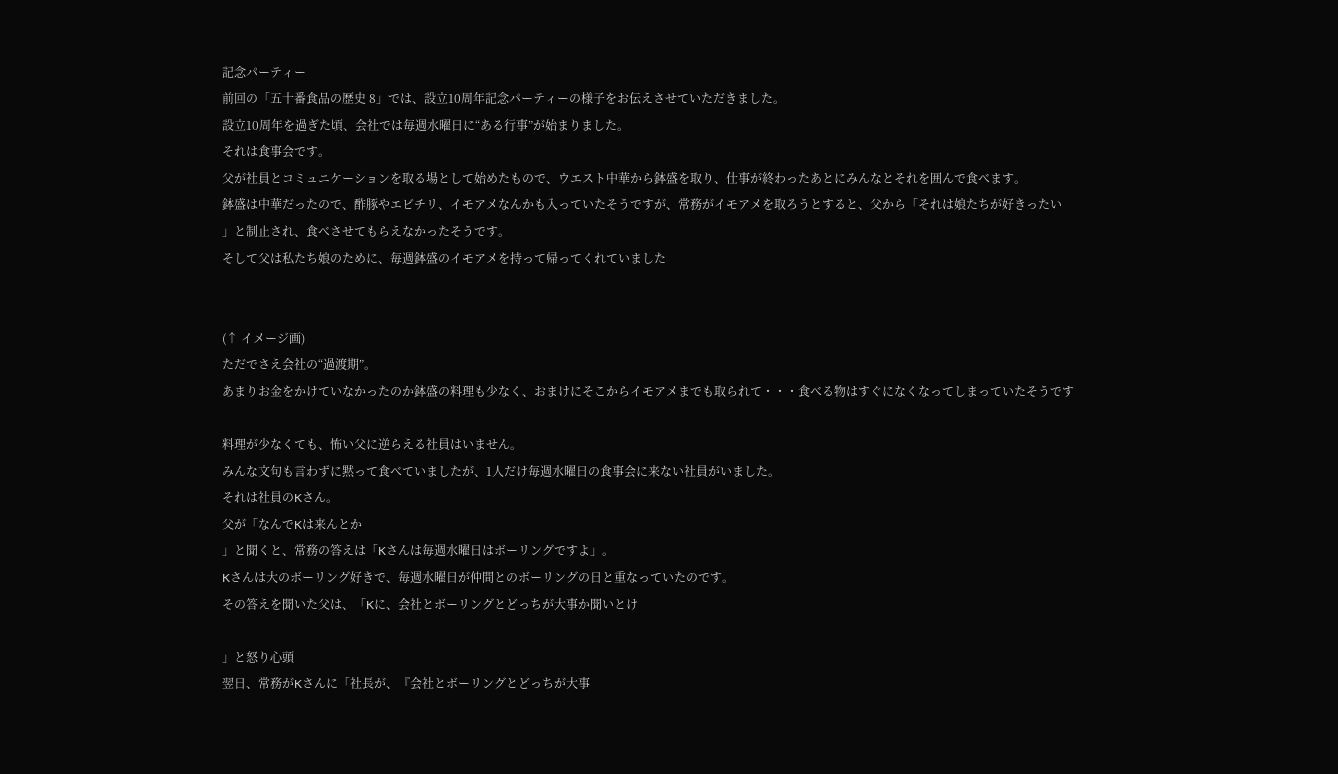記念パーティー
前回の「五十番食品の歴史 8」では、設立10周年記念パーティーの様子をお伝えさせていただきました。
設立10周年を過ぎた頃、会社では毎週水曜日に“ある行事”が始まりました。
それは食事会です。
父が社員とコミュニケーションを取る場として始めたもので、ウエスト中華から鉢盛を取り、仕事が終わったあとにみんなとそれを囲んで食べます。
鉢盛は中華だったので、酢豚やエビチリ、イモアメなんかも入っていたそうですが、常務がイモアメを取ろうとすると、父から「それは娘たちが好きったい
」と制止され、食べさせてもらえなかったそうです。
そして父は私たち娘のために、毎週鉢盛のイモアメを持って帰ってくれていました


(↑ イメージ画)
ただでさえ会社の“過渡期”。
あまりお金をかけていなかったのか鉢盛の料理も少なく、おまけにそこからイモアメまでも取られて・・・食べる物はすぐになくなってしまっていたそうです

料理が少なくても、怖い父に逆らえる社員はいません。
みんな文句も言わずに黙って食べていましたが、1人だけ毎週水曜日の食事会に来ない社員がいました。
それは社員のKさん。
父が「なんでKは来んとか
」と聞くと、常務の答えは「Kさんは毎週水曜日はボーリングですよ」。
Kさんは大のボーリング好きで、毎週水曜日が仲間とのボーリングの日と重なっていたのです。
その答えを聞いた父は、「Kに、会社とボーリングとどっちが大事か聞いとけ

」と怒り心頭
翌日、常務がKさんに「社長が、『会社とボーリングとどっちが大事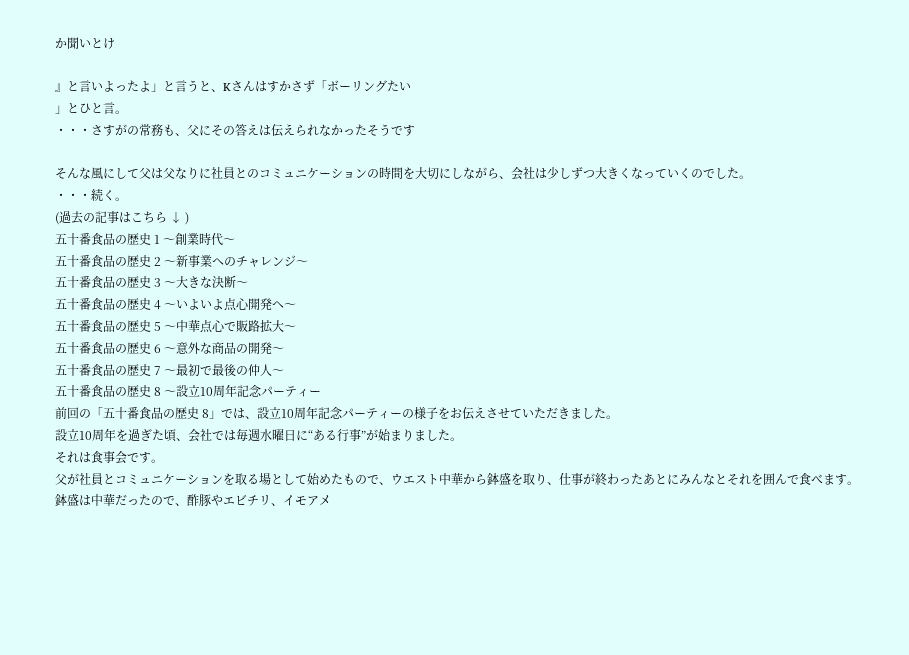か聞いとけ

』と言いよったよ」と言うと、Kさんはすかさず「ボーリングたい
」とひと言。
・・・さすがの常務も、父にその答えは伝えられなかったそうです

そんな風にして父は父なりに社員とのコミュニケーションの時間を大切にしながら、会社は少しずつ大きくなっていくのでした。
・・・続く。
(過去の記事はこちら ↓ )
五十番食品の歴史 1 〜創業時代〜
五十番食品の歴史 2 〜新事業へのチャレンジ〜
五十番食品の歴史 3 〜大きな決断〜
五十番食品の歴史 4 〜いよいよ点心開発へ〜
五十番食品の歴史 5 〜中華点心で販路拡大〜
五十番食品の歴史 6 〜意外な商品の開発〜
五十番食品の歴史 7 〜最初で最後の仲人〜
五十番食品の歴史 8 〜設立10周年記念パーティー
前回の「五十番食品の歴史 8」では、設立10周年記念パーティーの様子をお伝えさせていただきました。
設立10周年を過ぎた頃、会社では毎週水曜日に“ある行事”が始まりました。
それは食事会です。
父が社員とコミュニケーションを取る場として始めたもので、ウエスト中華から鉢盛を取り、仕事が終わったあとにみんなとそれを囲んで食べます。
鉢盛は中華だったので、酢豚やエビチリ、イモアメ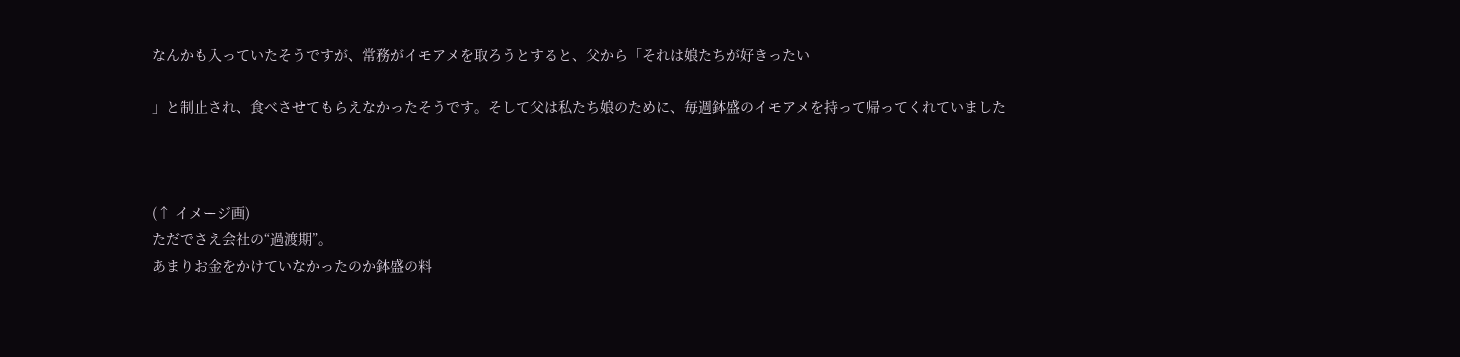なんかも入っていたそうですが、常務がイモアメを取ろうとすると、父から「それは娘たちが好きったい

」と制止され、食べさせてもらえなかったそうです。そして父は私たち娘のために、毎週鉢盛のイモアメを持って帰ってくれていました



(↑ イメージ画)
ただでさえ会社の“過渡期”。
あまりお金をかけていなかったのか鉢盛の料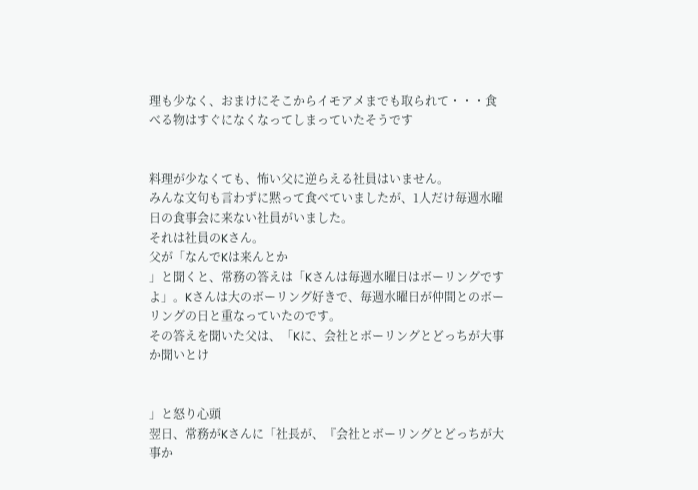理も少なく、おまけにそこからイモアメまでも取られて・・・食べる物はすぐになくなってしまっていたそうです


料理が少なくても、怖い父に逆らえる社員はいません。
みんな文句も言わずに黙って食べていましたが、1人だけ毎週水曜日の食事会に来ない社員がいました。
それは社員のKさん。
父が「なんでKは来んとか
」と聞くと、常務の答えは「Kさんは毎週水曜日はボーリングですよ」。Kさんは大のボーリング好きで、毎週水曜日が仲間とのボーリングの日と重なっていたのです。
その答えを聞いた父は、「Kに、会社とボーリングとどっちが大事か聞いとけ


」と怒り心頭
翌日、常務がKさんに「社長が、『会社とボーリングとどっちが大事か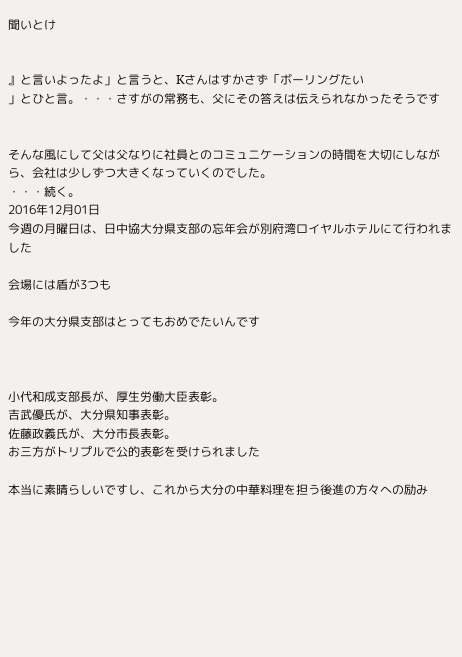聞いとけ


』と言いよったよ」と言うと、Kさんはすかさず「ボーリングたい
」とひと言。・・・さすがの常務も、父にその答えは伝えられなかったそうです


そんな風にして父は父なりに社員とのコミュニケーションの時間を大切にしながら、会社は少しずつ大きくなっていくのでした。
・・・続く。
2016年12月01日
今週の月曜日は、日中協大分県支部の忘年会が別府湾ロイヤルホテルにて行われました

会場には盾が3つも

今年の大分県支部はとってもおめでたいんです



小代和成支部長が、厚生労働大臣表彰。
吉武優氏が、大分県知事表彰。
佐藤政義氏が、大分市長表彰。
お三方がトリプルで公的表彰を受けられました

本当に素晴らしいですし、これから大分の中華料理を担う後進の方々への励み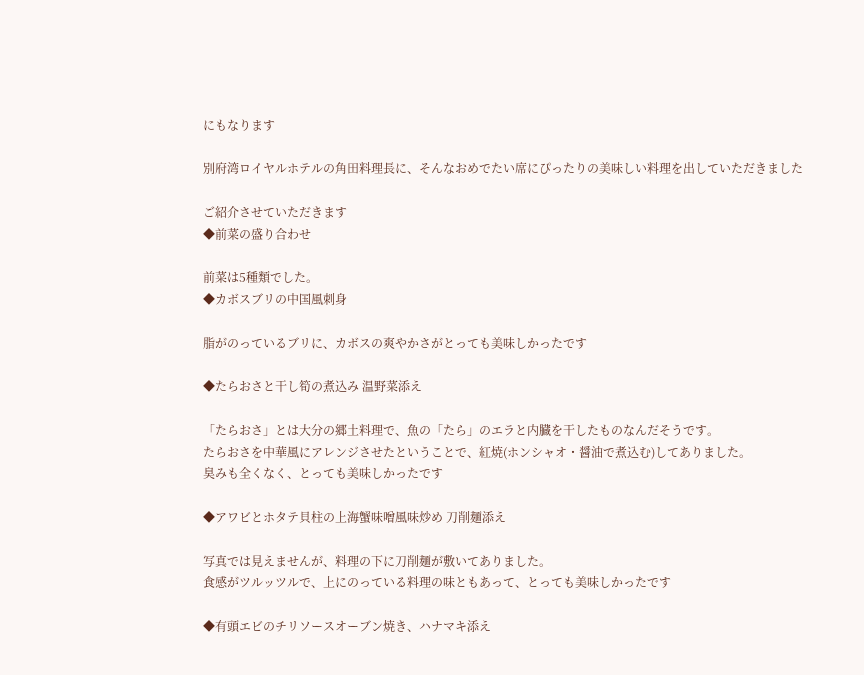にもなります

別府湾ロイヤルホテルの角田料理長に、そんなおめでたい席にぴったりの美味しい料理を出していただきました

ご紹介させていただきます
◆前菜の盛り合わせ

前菜は5種類でした。
◆カボスブリの中国風刺身

脂がのっているブリに、カボスの爽やかさがとっても美味しかったです

◆たらおさと干し筍の煮込み 温野菜添え

「たらおさ」とは大分の郷土料理で、魚の「たら」のエラと内臓を干したものなんだそうです。
たらおさを中華風にアレンジさせたということで、紅焼(ホンシャオ・醤油で煮込む)してありました。
臭みも全くなく、とっても美味しかったです

◆アワビとホタテ貝柱の上海蟹味噌風味炒め 刀削麺添え

写真では見えませんが、料理の下に刀削麺が敷いてありました。
食感がツルッツルで、上にのっている料理の味ともあって、とっても美味しかったです

◆有頭エビのチリソースオーブン焼き、ハナマキ添え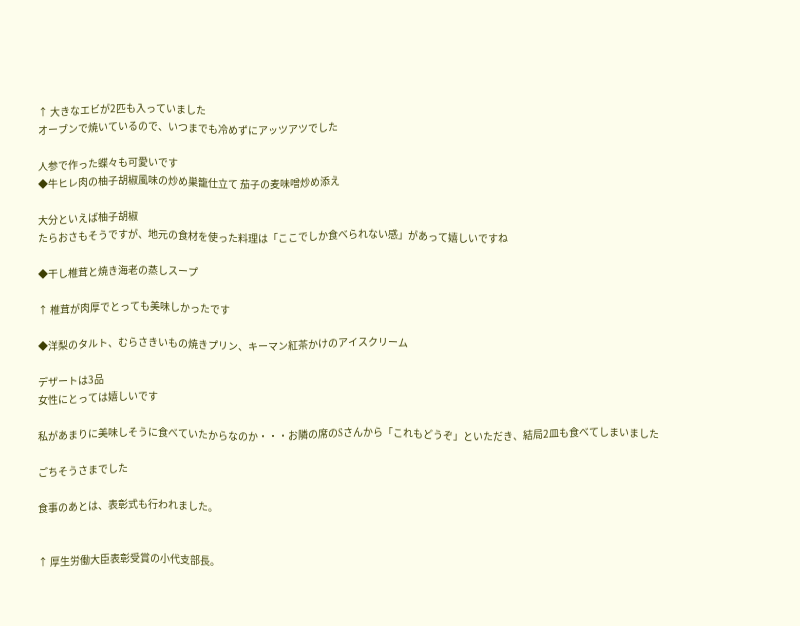↑ 大きなエビが2匹も入っていました
オーブンで焼いているので、いつまでも冷めずにアッツアツでした

人参で作った蝶々も可愛いです
◆牛ヒレ肉の柚子胡椒風味の炒め巣籠仕立て 茄子の麦味噌炒め添え

大分といえば柚子胡椒
たらおさもそうですが、地元の食材を使った料理は「ここでしか食べられない感」があって嬉しいですね

◆干し椎茸と焼き海老の蒸しスープ

↑ 椎茸が肉厚でとっても美味しかったです

◆洋梨のタルト、むらさきいもの焼きプリン、キーマン紅茶かけのアイスクリーム

デザートは3品
女性にとっては嬉しいです

私があまりに美味しそうに食べていたからなのか・・・お隣の席のSさんから「これもどうぞ」といただき、結局2皿も食べてしまいました

ごちそうさまでした

食事のあとは、表彰式も行われました。


↑ 厚生労働大臣表彰受賞の小代支部長。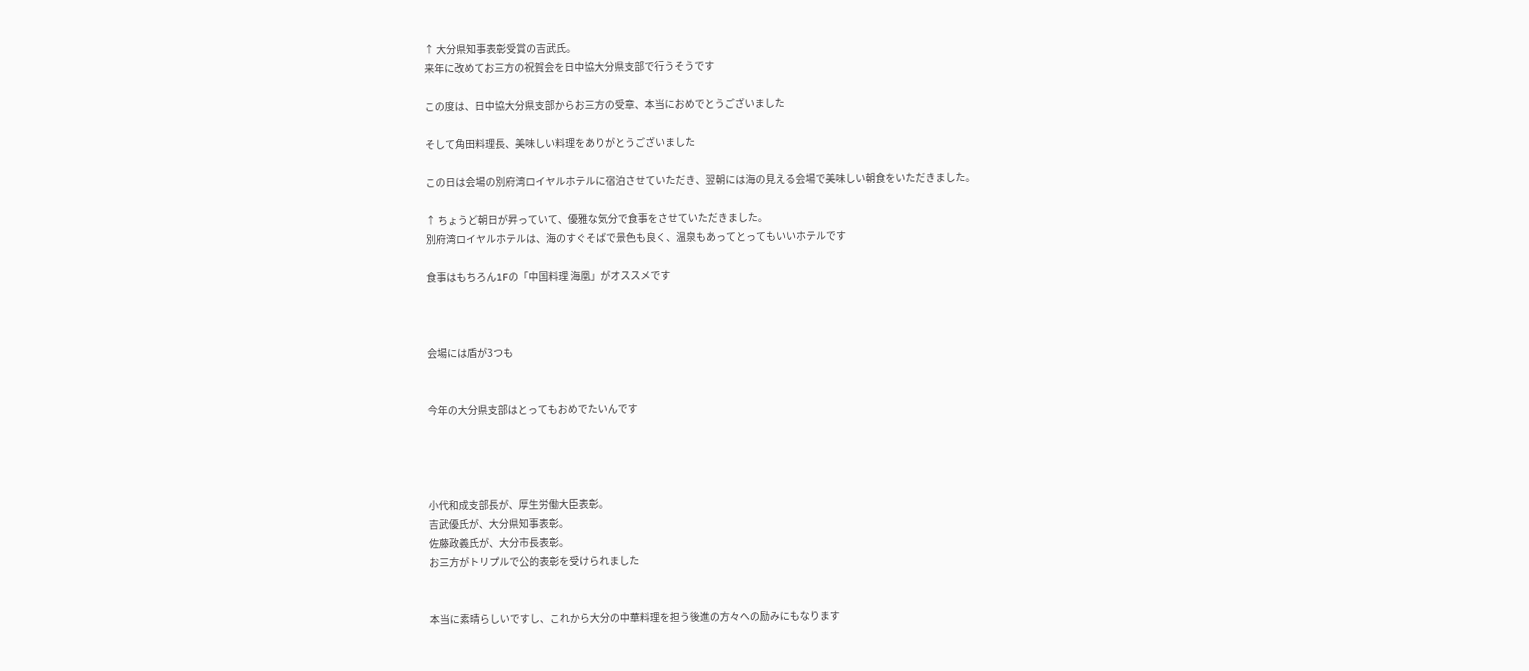↑ 大分県知事表彰受賞の吉武氏。
来年に改めてお三方の祝賀会を日中協大分県支部で行うそうです

この度は、日中協大分県支部からお三方の受章、本当におめでとうございました

そして角田料理長、美味しい料理をありがとうございました

この日は会場の別府湾ロイヤルホテルに宿泊させていただき、翌朝には海の見える会場で美味しい朝食をいただきました。

↑ ちょうど朝日が昇っていて、優雅な気分で食事をさせていただきました。
別府湾ロイヤルホテルは、海のすぐそばで景色も良く、温泉もあってとってもいいホテルです

食事はもちろん1Fの「中国料理 海凰」がオススメです



会場には盾が3つも


今年の大分県支部はとってもおめでたいんです




小代和成支部長が、厚生労働大臣表彰。
吉武優氏が、大分県知事表彰。
佐藤政義氏が、大分市長表彰。
お三方がトリプルで公的表彰を受けられました


本当に素晴らしいですし、これから大分の中華料理を担う後進の方々への励みにもなります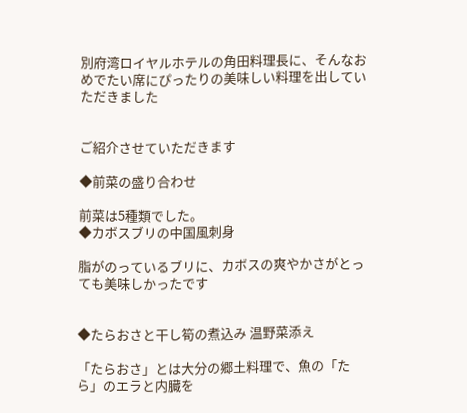別府湾ロイヤルホテルの角田料理長に、そんなおめでたい席にぴったりの美味しい料理を出していただきました


ご紹介させていただきます

◆前菜の盛り合わせ

前菜は5種類でした。
◆カボスブリの中国風刺身

脂がのっているブリに、カボスの爽やかさがとっても美味しかったです


◆たらおさと干し筍の煮込み 温野菜添え

「たらおさ」とは大分の郷土料理で、魚の「たら」のエラと内臓を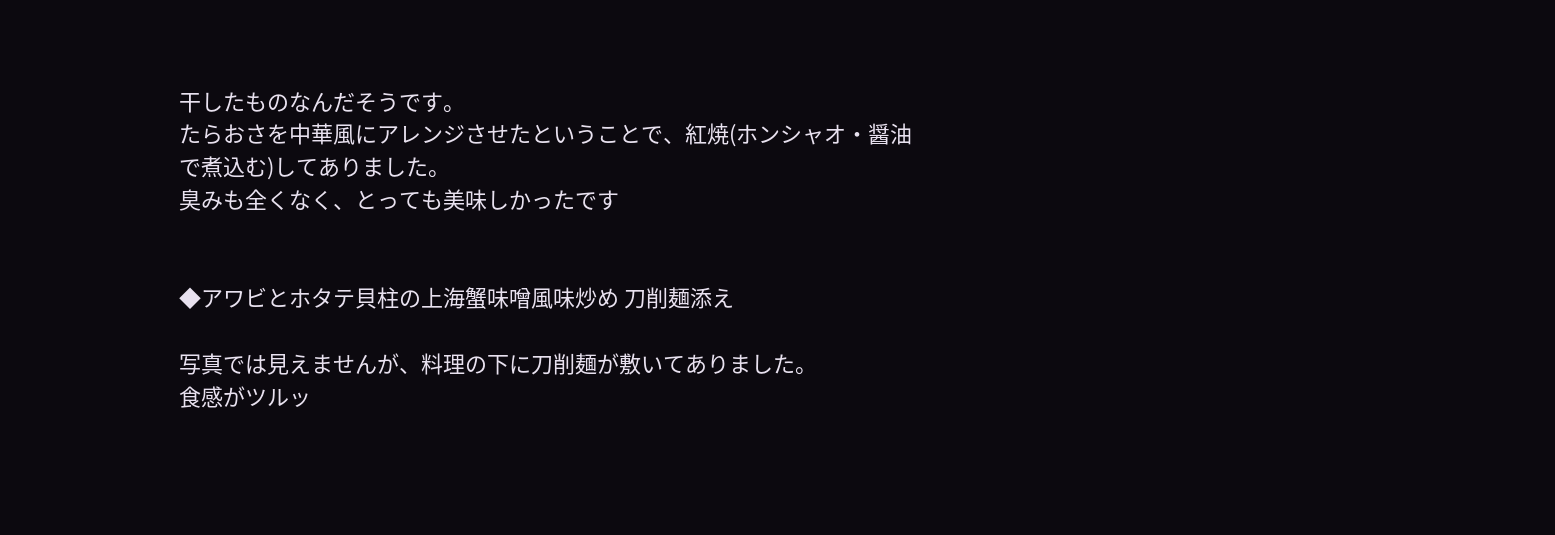干したものなんだそうです。
たらおさを中華風にアレンジさせたということで、紅焼(ホンシャオ・醤油で煮込む)してありました。
臭みも全くなく、とっても美味しかったです


◆アワビとホタテ貝柱の上海蟹味噌風味炒め 刀削麺添え

写真では見えませんが、料理の下に刀削麺が敷いてありました。
食感がツルッ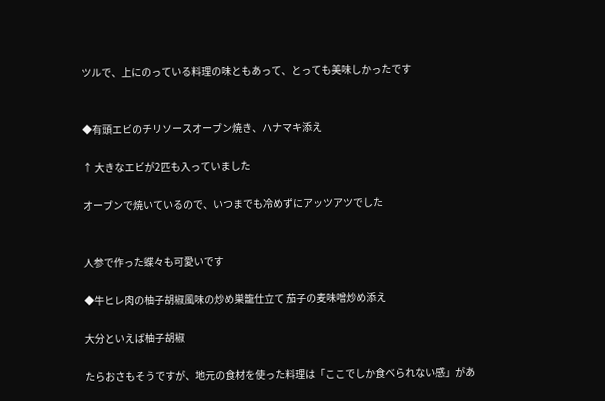ツルで、上にのっている料理の味ともあって、とっても美味しかったです


◆有頭エビのチリソースオーブン焼き、ハナマキ添え

↑ 大きなエビが2匹も入っていました

オーブンで焼いているので、いつまでも冷めずにアッツアツでした


人参で作った蝶々も可愛いです

◆牛ヒレ肉の柚子胡椒風味の炒め巣籠仕立て 茄子の麦味噌炒め添え

大分といえば柚子胡椒

たらおさもそうですが、地元の食材を使った料理は「ここでしか食べられない感」があ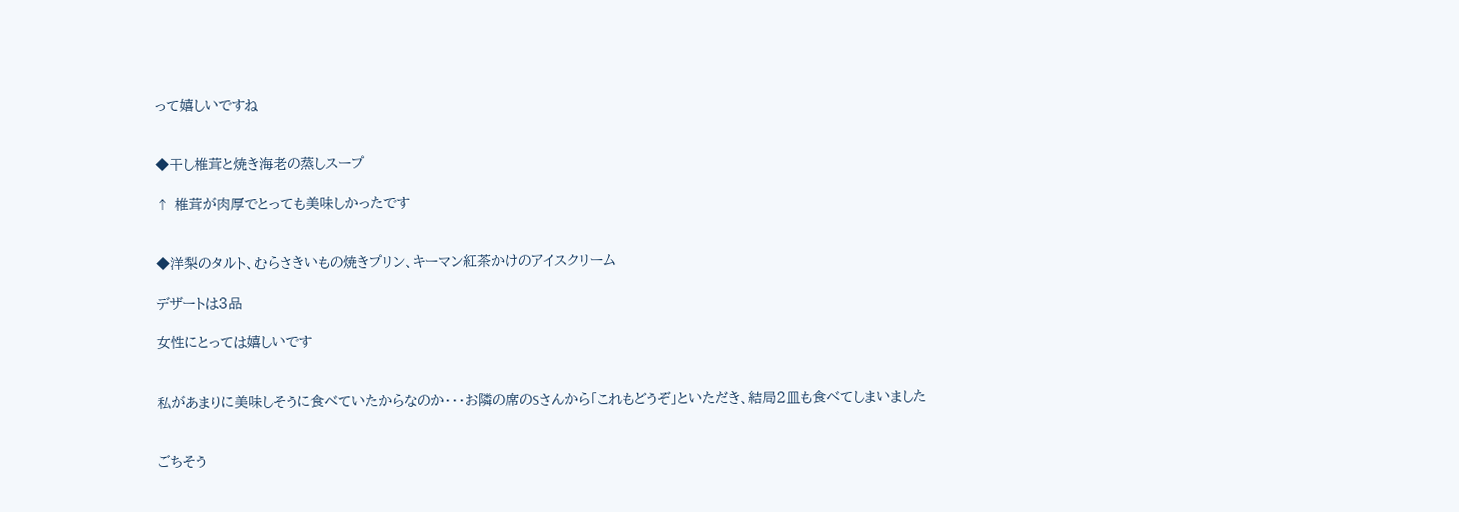って嬉しいですね


◆干し椎茸と焼き海老の蒸しスープ

↑ 椎茸が肉厚でとっても美味しかったです


◆洋梨のタルト、むらさきいもの焼きプリン、キーマン紅茶かけのアイスクリーム

デザートは3品

女性にとっては嬉しいです


私があまりに美味しそうに食べていたからなのか・・・お隣の席のSさんから「これもどうぞ」といただき、結局2皿も食べてしまいました


ごちそう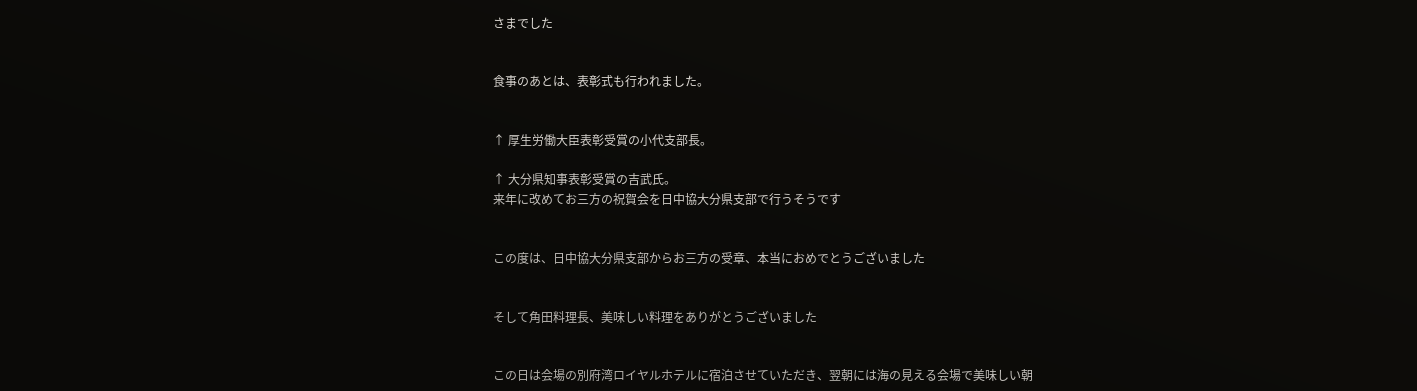さまでした


食事のあとは、表彰式も行われました。


↑ 厚生労働大臣表彰受賞の小代支部長。

↑ 大分県知事表彰受賞の吉武氏。
来年に改めてお三方の祝賀会を日中協大分県支部で行うそうです


この度は、日中協大分県支部からお三方の受章、本当におめでとうございました


そして角田料理長、美味しい料理をありがとうございました


この日は会場の別府湾ロイヤルホテルに宿泊させていただき、翌朝には海の見える会場で美味しい朝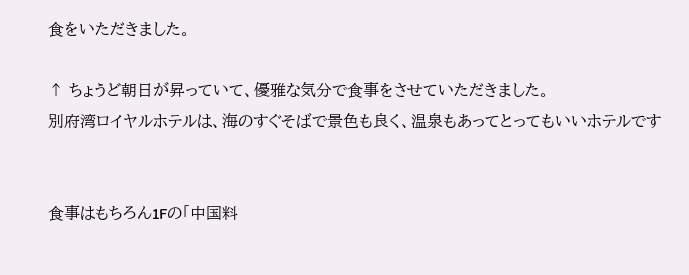食をいただきました。

↑ ちょうど朝日が昇っていて、優雅な気分で食事をさせていただきました。
別府湾ロイヤルホテルは、海のすぐそばで景色も良く、温泉もあってとってもいいホテルです


食事はもちろん1Fの「中国料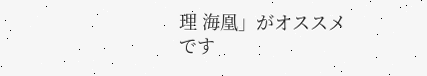理 海凰」がオススメです